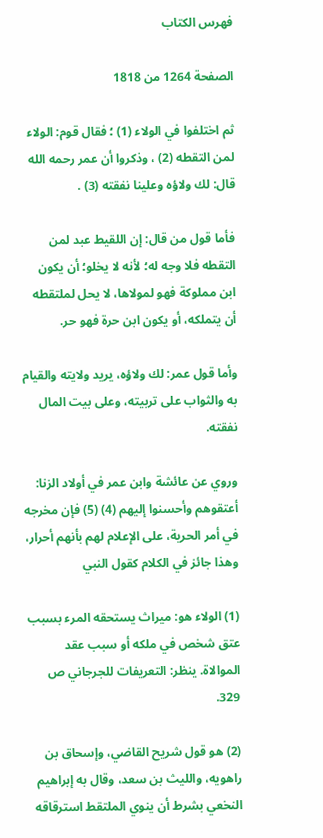فهرس الكتاب

الصفحة 1264 من 1818

ثم اختلفوا في الولاء (1) ؛ فقال قوم: الولاء لمن التقطه (2) ، وذكروا أن عمر رحمه الله قال: لك ولاؤه وعلينا نفقته (3) .

فأما قول من قال: إن اللقيط عبد لمن التقطه فلا وجه له؛ لأنه لا يخلو؛ أن يكون ابن مملوكة فهو لمولاها، لا يحل لملتقطه أن يتملكه، أو يكون ابن حرة فهو حر.

وأما قول عمر: لك ولاؤه، يريد ولايته والقيام به والثواب على تربيته، وعلى بيت المال نفقته.

وروي عن عائشة وابن عمر في أولاد الزنا: أعتقوهم وأحسنوا إليهم (4) (5) فإن مخرجه في أمر الحرية، على الإعلام لهم بأنهم أحرار، وهذا جائز في الكلام كقول النبي

(1) الولاء هو: ميراث يستحقه المرء بسبب عتق شخص في ملكه أو سبب عقد الموالاة. ينظر: التعريفات للجرجاني ص 329.

(2) هو قول شريح القاضي، وإسحاق بن راهويه، والليث بن سعد، وقال به إبراهيم النخعي بشرط أن ينوي الملتقط استرقاقه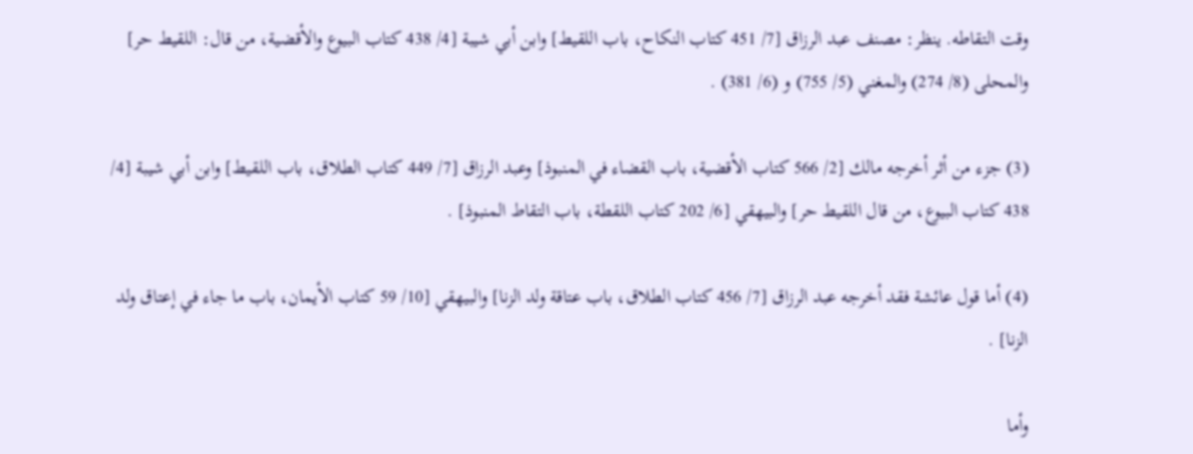وقت التقاطه. ينظر: مصنف عبد الرزاق [7/ 451 كتاب النكاح، باب اللقيط] وابن أبي شيبة [4/ 438 كتاب البيوع والأقضية، من قال: اللقيط حر] والمحلى (8/ 274) والمغني (5/ 755) و (6/ 381) .

(3) جزء من أثر أخرجه مالك [2/ 566 كتاب الأقضية، باب القضاء في المنبوذ] وعبد الرزاق [7/ 449 كتاب الطلاق، باب اللقيط] وابن أبي شيبة [4/ 438 كتاب البيوع، من قال اللقيط حر] والبيهقي [6/ 202 كتاب اللقطة، باب التقاط المنبوذ] .

(4) أما قول عائشة فقد أخرجه عبد الرزاق [7/ 456 كتاب الطلاق، باب عتاقة ولد الزنا] والبيهقي [10/ 59 كتاب الأيمان، باب ما جاء في إعتاق ولد الزنا] .

وأما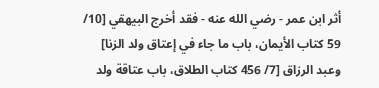أثر ابن عمر - رضي الله عنه - فقد أخرج البيهقي [10/ 59 كتاب الأيمان، باب ما جاء في إعتاق ولد الزنا] وعبد الرزاق [7/ 456 كتاب الطلاق، باب عتاقة ولد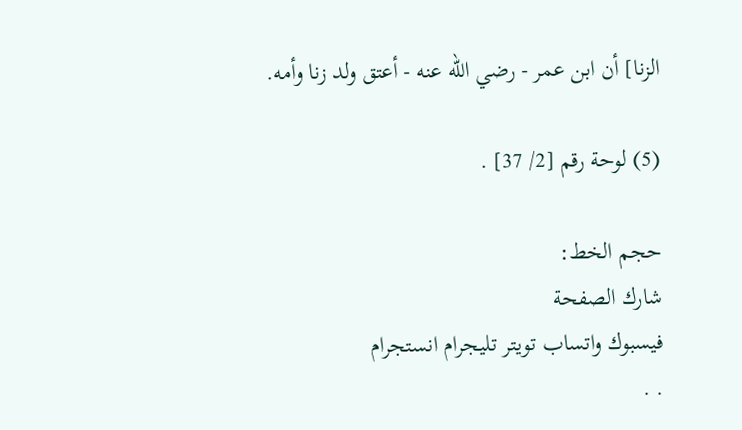الزنا] أن ابن عمر - رضي الله عنه - أعتق ولد زنا وأمه.

(5) لوحة رقم [2/ 37] .

حجم الخط:
شارك الصفحة
فيسبوك واتساب تويتر تليجرام انستجرام
. .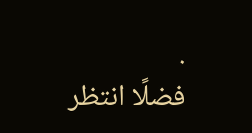.
فضلًا انتظر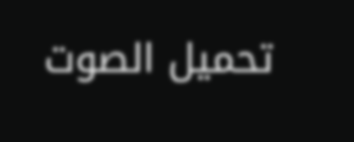تحميل الصوت